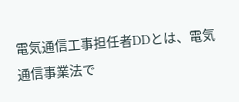電気通信工事担任者DDとは、電気通信事業法で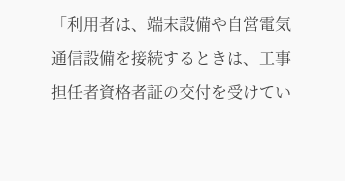「利用者は、端末設備や自営電気通信設備を接続するときは、工事担任者資格者証の交付を受けてい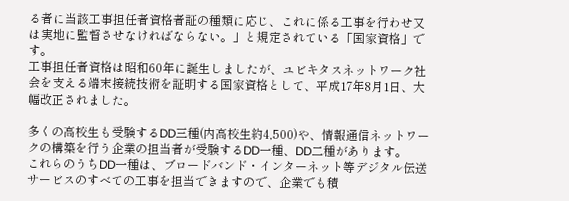る者に当該工事担任者資格者証の種類に応じ、これに係る工事を行わせ又は実地に監督させなければならない。」と規定されている「国家資格」です。
工事担任者資格は昭和60年に誕生しましたが、ユビキタスネットワーク社会を支える端末接続技術を証明する国家資格として、平成17年8月1日、大幅改正されました。

多くの高校生も受験するDD三種(内高校生約4,500)や、情報通信ネットワークの構築を行う企業の担当者が受験するDD一種、DD二種があります。
これらのうちDD一種は、ブロードバンド・インターネット等デジタル伝送サービスのすべての工事を担当できますので、企業でも積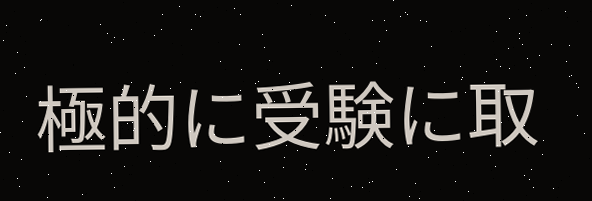極的に受験に取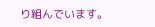り組んでいます。